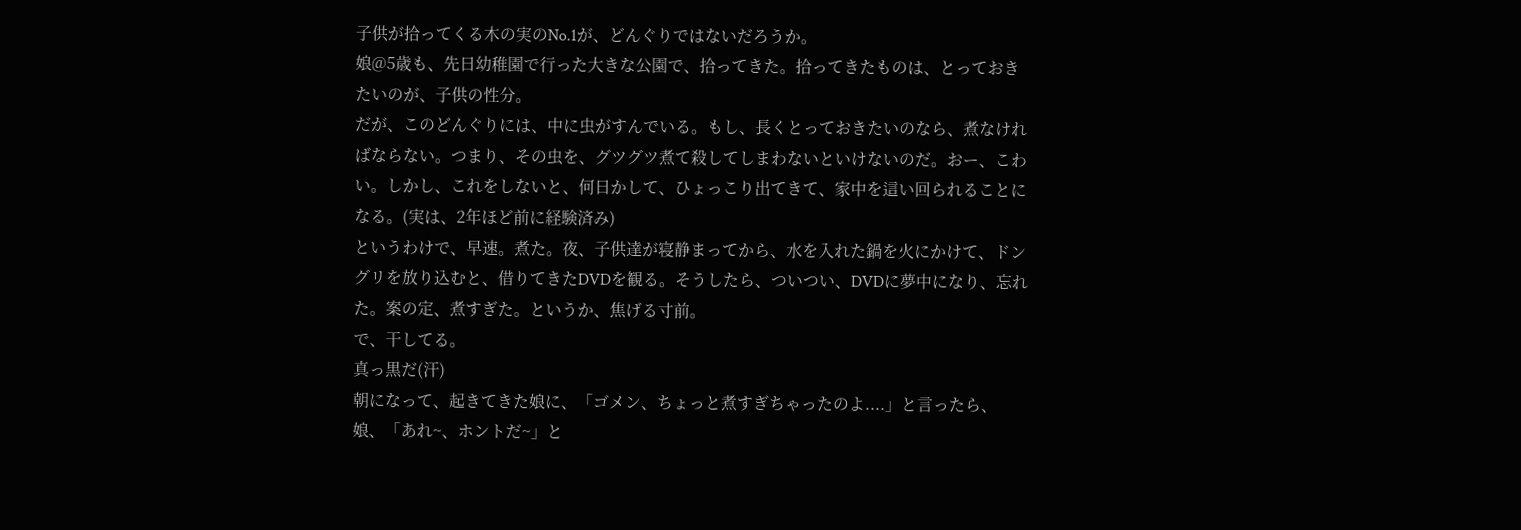子供が拾ってくる木の実のNo.1が、どんぐりではないだろうか。
娘@5歳も、先日幼稚園で行った大きな公園で、拾ってきた。拾ってきたものは、とっておきたいのが、子供の性分。
だが、このどんぐりには、中に虫がすんでいる。もし、長くとっておきたいのなら、煮なければならない。つまり、その虫を、グツグツ煮て殺してしまわないといけないのだ。おー、こわい。しかし、これをしないと、何日かして、ひょっこり出てきて、家中を這い回られることになる。(実は、2年ほど前に経験済み)
というわけで、早速。煮た。夜、子供達が寝静まってから、水を入れた鍋を火にかけて、ドングリを放り込むと、借りてきたDVDを観る。そうしたら、ついつい、DVDに夢中になり、忘れた。案の定、煮すぎた。というか、焦げる寸前。
で、干してる。
真っ黒だ(汗)
朝になって、起きてきた娘に、「ゴメン、ちょっと煮すぎちゃったのよ....」と言ったら、娘、「あれ~、ホントだ~」と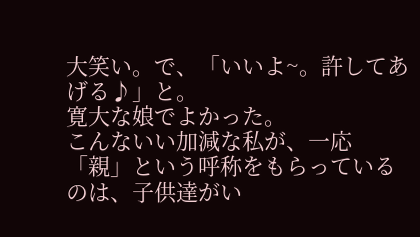大笑い。で、「いいよ~。許してあげる♪」と。
寛大な娘でよかった。
こんないい加減な私が、一応「親」という呼称をもらっているのは、子供達がい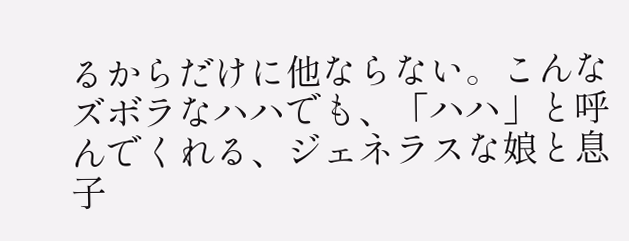るからだけに他ならない。こんなズボラなハハでも、「ハハ」と呼んでくれる、ジェネラスな娘と息子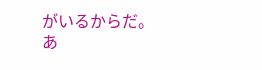がいるからだ。
あ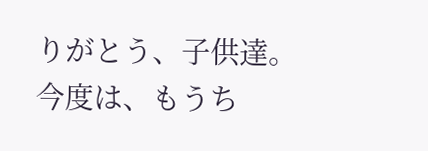りがとう、子供達。
今度は、もうち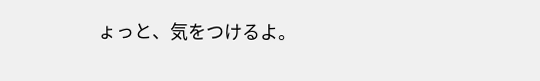ょっと、気をつけるよ。